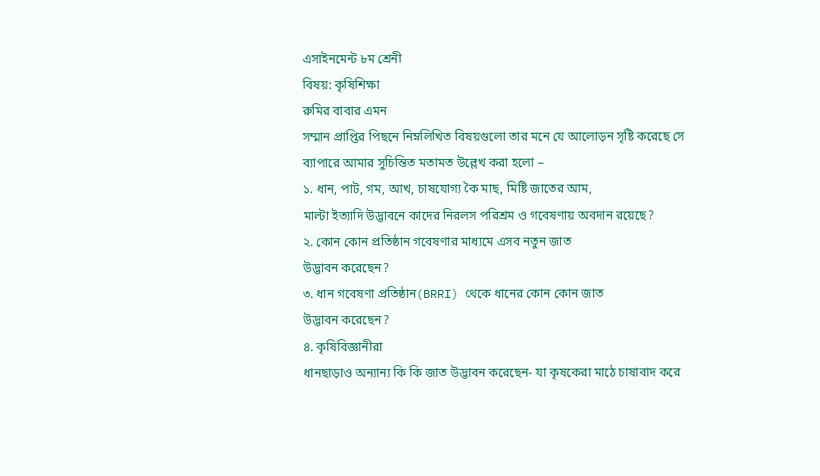এসাইনমেন্ট ৮ম শ্রেনী
বিষয়: কৃষিশিক্ষা
রুমির বাবার এমন
সম্মান প্রাপ্তির পিছনে নিম্নলিখিত বিষয়গুলো তার মনে যে আলোড়ন সৃষ্টি করেছে সে
ব্যাপারে আমার সুচিন্তিত মতামত উল্লেখ করা হলো –
১. ধান, পাট, গম, আখ, চাষযোগ্য কৈ মাছ, মিষ্টি জাতের আম,
মাল্টা ইত্যাদি উদ্ভাবনে কাদের নিরলস পরিশ্রম ও গবেষণায় অবদান রয়েছে?
২. কোন কোন প্রতিষ্ঠান গবেষণার মাধ্যমে এসব নতুন জাত
উদ্ভাবন করেছেন?
৩. ধান গবেষণা প্রতিষ্ঠান(BRRI) থেকে ধানের কোন কোন জাত
উদ্ভাবন করেছেন?
৪. কৃষিবিজ্ঞানীরা
ধানছাড়াও অন্যান্য কি কি জাত উদ্ভাবন করেছেন- যা কৃষকেরা মাঠে চাষাবাদ করে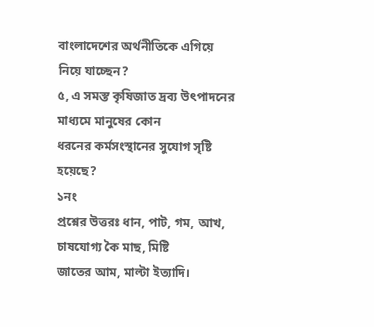বাংলাদেশের অর্থনীতিকে এগিয়ে নিয়ে যাচ্ছেন?
৫, এ সমস্ত কৃষিজাত দ্রব্য উৎপাদনের মাধ্যমে মানুষের কোন
ধরনের কর্মসংস্থানের সুযোগ সৃষ্টি হয়েছে?
১নং
প্রশ্নের উত্তরঃ ধান, পাট, গম, আখ, চাষযোগ্য কৈ মাছ, মিষ্টি
জাতের আম, মাল্টা ইত্যাদি।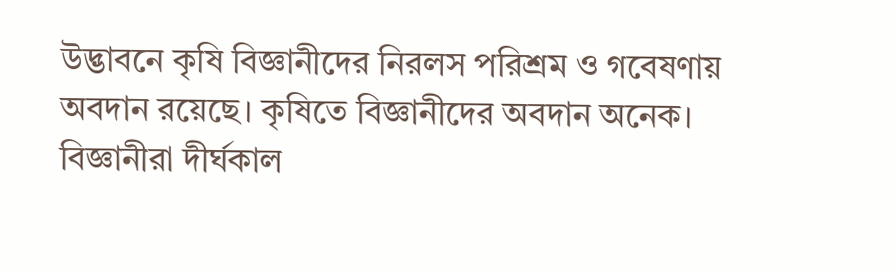উদ্ভাবনে কৃষি বিজ্ঞানীদের নিরলস পরিশ্রম ও গবেষণায়
অবদান রয়েছে। কৃষিতে বিজ্ঞানীদের অবদান অনেক। বিজ্ঞানীরা দীর্ঘকাল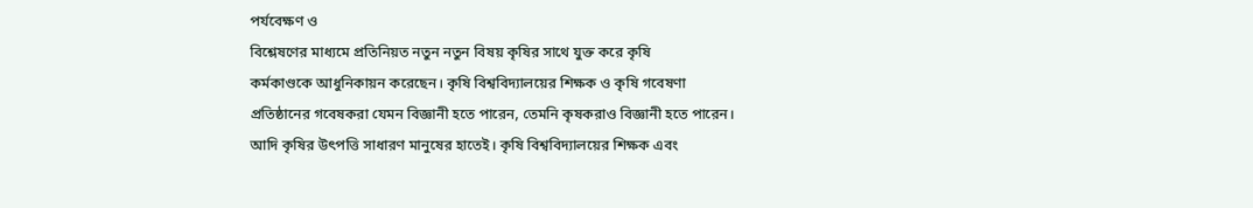পর্যবেক্ষণ ও
বিশ্লেষণের মাধ্যমে প্রতিনিয়ত নতুন নতুন বিষয় কৃষির সাথে যুক্ত করে কৃষি
কর্মকাণ্ডকে আধুনিকায়ন করেছেন। কৃষি বিশ্ববিদ্যালয়ের শিক্ষক ও কৃষি গবেষণা
প্রতিষ্ঠানের গবেষকরা যেমন বিজ্ঞানী হতে পারেন, তেমনি কৃষকরাও বিজ্ঞানী হতে পারেন।
আদি কৃষির উৎপত্তি সাধারণ মানুষের হাতেই। কৃষি বিশ্ববিদ্যালয়ের শিক্ষক এবং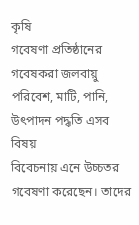কৃষি
গবেষণা প্রতিষ্ঠানের গবেষকরা জলবায়ু পরিবেশ, মাটি, পানি, উৎপাদন পদ্ধতি এসব বিষয়
বিবেচনায় এনে উচ্চতর গবেষণা করেছেন। তাদের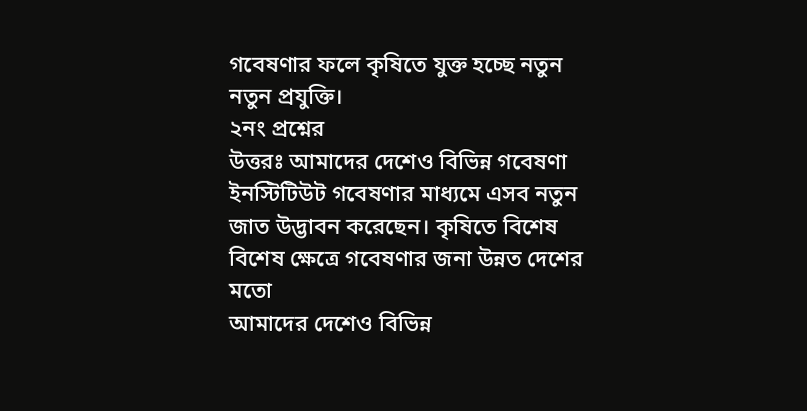গবেষণার ফলে কৃষিতে যুক্ত হচ্ছে নতুন
নতুন প্রযুক্তি।
২নং প্রশ্নের
উত্তরঃ আমাদের দেশেও বিভিন্ন গবেষণা ইনস্টিটিউট গবেষণার মাধ্যমে এসব নতুন
জাত উদ্ভাবন করেছেন। কৃষিতে বিশেষ বিশেষ ক্ষেত্রে গবেষণার জনা উন্নত দেশের মতো
আমাদের দেশেও বিভিন্ন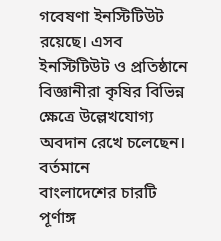গবেষণা ইনস্টিটিউট রয়েছে। এসব ইনস্টিটিউট ও প্রতিষ্ঠানে
বিজ্ঞানীরা কৃষির বিভিন্ন ক্ষেত্রে উল্লেখযোগ্য অবদান রেখে চলেছেন। বর্তমানে
বাংলাদেশের চারটি পূর্ণাঙ্গ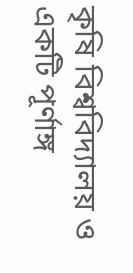কৃষি বিশ্ববিদ্যালয় ও একটি পূর্ণাঙ্গ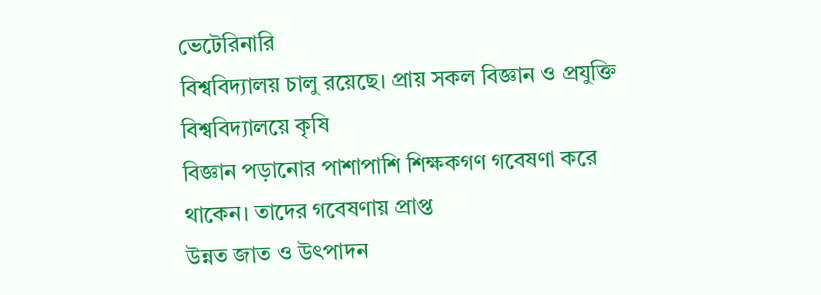ভেটেরিনারি
বিশ্ববিদ্যালয় চালু রয়েছে। প্রায় সকল বিজ্ঞান ও প্রযুক্তি বিশ্ববিদ্যালয়ে কৃষি
বিজ্ঞান পড়ানোর পাশাপাশি শিক্ষকগণ গবেষণা করে থাকেন। তাদের গবেষণায় প্রাপ্ত
উন্নত জাত ও উৎপাদন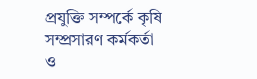প্রযুক্তি সম্পর্কে কৃষি সম্প্রসারণ কর্মকর্তা ও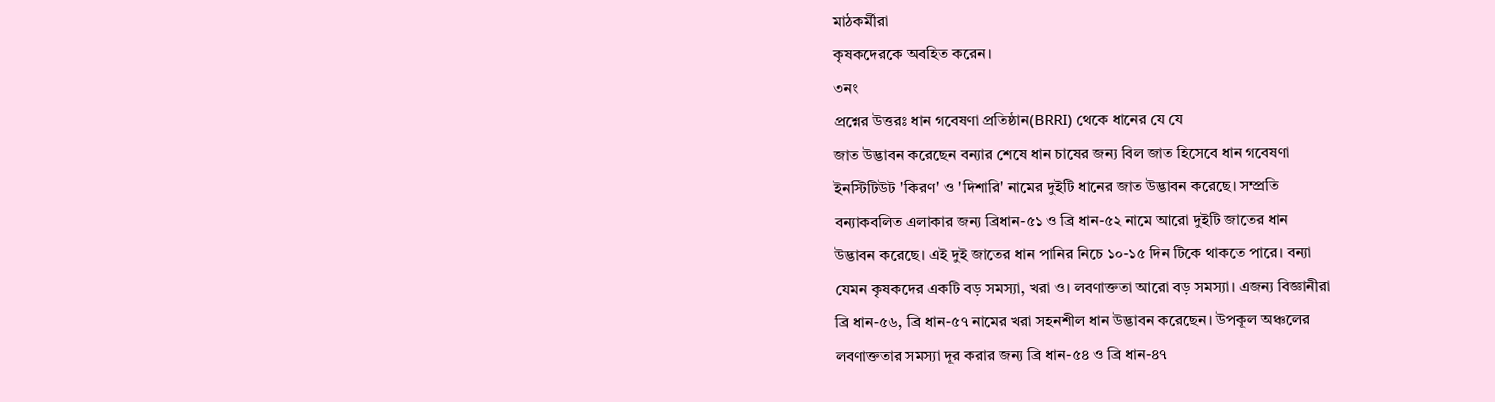মাঠকর্মীরা
কৃষকদেরকে অবহিত করেন।
৩নং
প্রশ্নের উত্তরঃ ধান গবেষণা প্রতিষ্ঠান(BRRI) থেকে ধানের যে যে
জাত উদ্ভাবন করেছেন বন্যার শেষে ধান চাষের জন্য বিল জাত হিসেবে ধান গবেষণা
ইনস্টিটিউট 'কিরণ' ও 'দিশারি' নামের দুইটি ধানের জাত উদ্ভাবন করেছে। সম্প্রতি
বন্যাকবলিত এলাকার জন্য ব্রিধান-৫১ ও ব্রি ধান-৫২ নামে আরো দুইটি জাতের ধান
উদ্ভাবন করেছে। এই দুই জাতের ধান পানির নিচে ১০-১৫ দিন টিকে থাকতে পারে। বন্যা
যেমন কৃষকদের একটি বড় সমস্যা, খরা ও। লবণাক্ততা আরো বড় সমস্যা। এজন্য বিজ্ঞানীরা
ব্রি ধান-৫৬, ব্রি ধান-৫৭ নামের খরা সহনশীল ধান উদ্ভাবন করেছেন। উপকূল অঞ্চলের
লবণাক্ততার সমস্যা দূর করার জন্য ব্রি ধান-৫৪ ও ব্রি ধান-৪৭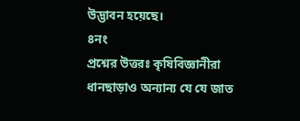উদ্ভাবন হয়েছে।
৪নং
প্রশ্নের উত্তরঃ কৃষিবিজ্ঞানীরা ধানছাড়াও অন্যান্য যে যে জাত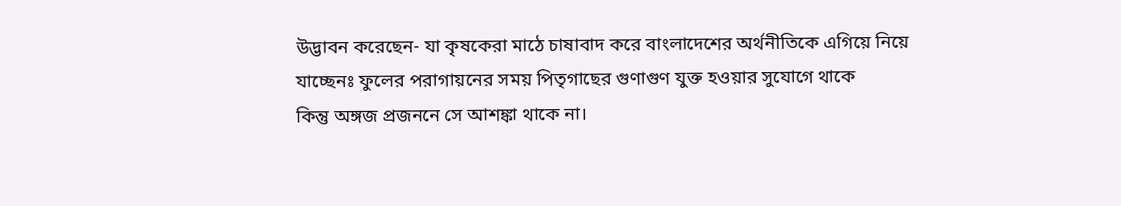উদ্ভাবন করেছেন- যা কৃষকেরা মাঠে চাষাবাদ করে বাংলাদেশের অর্থনীতিকে এগিয়ে নিয়ে
যাচ্ছেনঃ ফুলের পরাগায়নের সময় পিতৃগাছের গুণাগুণ যুক্ত হওয়ার সুযোগে থাকে
কিন্তু অঙ্গজ প্রজননে সে আশঙ্কা থাকে না।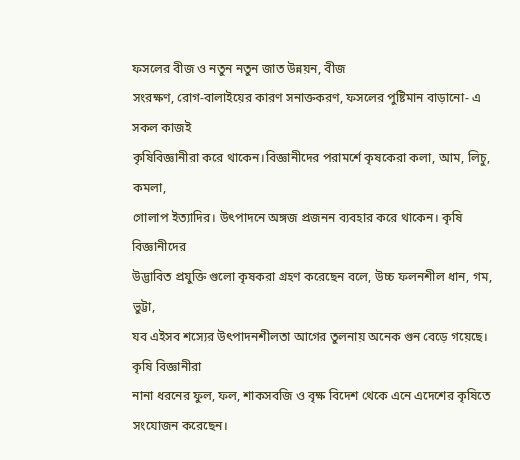ফসলের বীজ ও নতুন নতুন জাত উন্নয়ন, বীজ
সংরক্ষণ, রোগ-বালাইয়ের কারণ সনাক্তকরণ, ফসলের পুষ্টিমান বাড়ানো- এ সকল কাজই
কৃষিবিজ্ঞানীরা করে থাকেন।বিজ্ঞানীদের পরামর্শে কৃষকেরা কলা, আম, লিচু, কমলা,
গোলাপ ইত্যাদির। উৎপাদনে অঙ্গজ প্রজনন ব্যবহার করে থাকেন। কৃষি বিজ্ঞানীদের
উদ্ভাবিত প্রযুক্তি গুলো কৃষকরা গ্রহণ করেছেন বলে, উচ্চ ফলনশীল ধান, গম, ভুট্টা,
যব এইসব শস্যের উৎপাদনশীলতা আগের তুলনায় অনেক গুন বেড়ে গয়েছে। কৃষি বিজ্ঞানীরা
নানা ধরনের ফুল, ফল, শাকসবজি ও বৃক্ষ বিদেশ থেকে এনে এদেশের কৃষিতে সংযোজন করেছেন।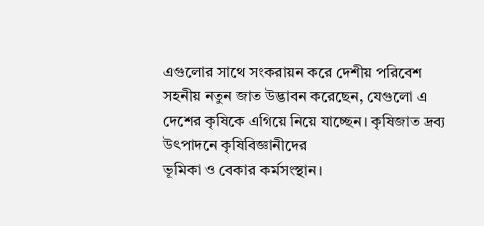এগুলোর সাথে সংকরায়ন করে দেশীয় পরিবেশ সহনীয় নতুন জাত উদ্ভাবন করেছেন, যেগুলো এ
দেশের কৃষিকে এগিয়ে নিয়ে যাচ্ছেন। কৃষিজাত দ্রব্য উৎপাদনে কৃষিবিজ্ঞানীদের
ভূমিকা ও বেকার কর্মসংস্থান।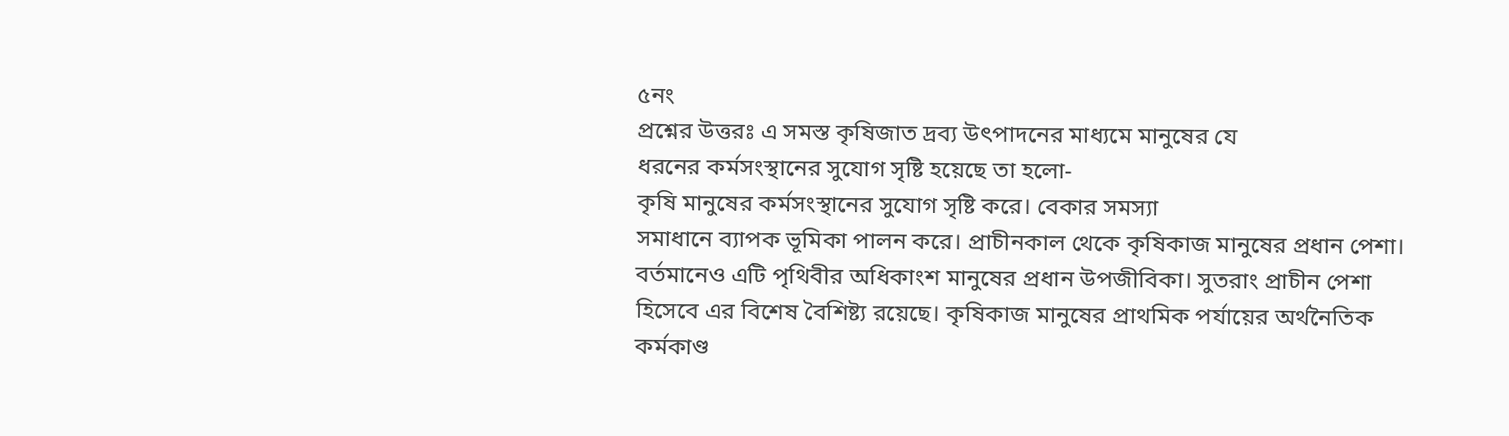৫নং
প্রশ্নের উত্তরঃ এ সমস্ত কৃষিজাত দ্রব্য উৎপাদনের মাধ্যমে মানুষের যে
ধরনের কর্মসংস্থানের সুযোগ সৃষ্টি হয়েছে তা হলো-
কৃষি মানুষের কর্মসংস্থানের সুযোগ সৃষ্টি করে। বেকার সমস্যা
সমাধানে ব্যাপক ভূমিকা পালন করে। প্রাচীনকাল থেকে কৃষিকাজ মানুষের প্রধান পেশা।
বর্তমানেও এটি পৃথিবীর অধিকাংশ মানুষের প্রধান উপজীবিকা। সুতরাং প্রাচীন পেশা
হিসেবে এর বিশেষ বৈশিষ্ট্য রয়েছে। কৃষিকাজ মানুষের প্রাথমিক পর্যায়ের অর্থনৈতিক
কর্মকাণ্ড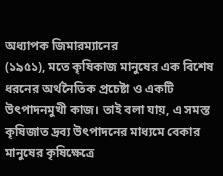অধ্যাপক জিমারম্যানের
(১৯৫১), মতে কৃষিকাজ মানুষের এক বিশেষ ধরনের অর্থনৈতিক প্রচেষ্টা ও একটি
উৎপাদনমুখী কাজ। তাই বলা যায়, এ সমস্ত কৃষিজাত দ্রব্য উৎপাদনের মাধ্যমে বেকার
মানুষের কৃষিক্ষেত্রে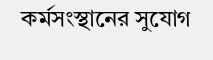কর্মসংস্থানের সুযোগ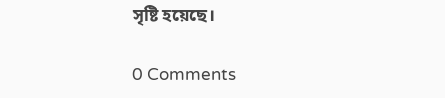সৃষ্টি হয়েছে।

0 Comments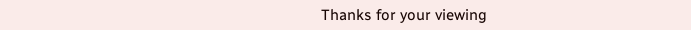Thanks for your viewing